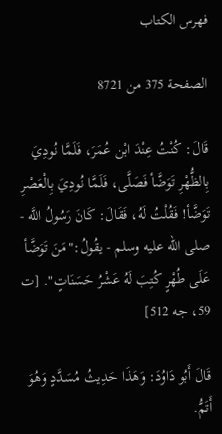فهرس الكتاب

الصفحة 375 من 8721

قَالَ: كُنْتُ عِنْدَ ابْن عُمَرَ، فَلَمَّا نُودِيَ بِالظُّهْرِ تَوَضَّأ فَصَلَّى، فَلَمَّا نُودِيَ بِالْعَصْرِ تَوَضَّأ! فَقُلْتُ لَهُ، فَقَالَ: كَانَ رَسُولُ اللَّه - صلى الله عليه وسلم - يقُولُ:"مَنَ تَوَضَّأ عَلَى طُهْرٍ كُتِبَ لَهُ عَشْرُ حَسَنَاتٍ". [ت 59، جه 512]

قَالَ أَبُو دَاوُدَ: وَهَذَا حَدِيثُ مُسَدَّدٍ وَهُوَ أَتَمُّ.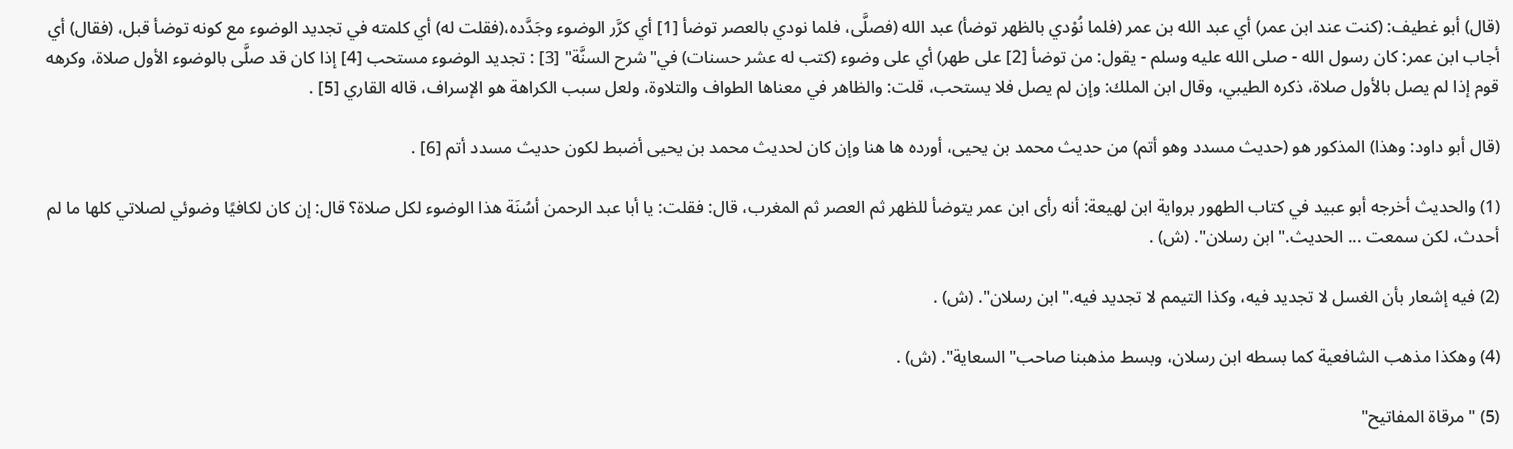(قال) أبو غطيف: (كنت عند ابن عمر) أي عبد الله بن عمر (فلما نُوْدي بالظهر توضأ) عبد الله (فصلَّى، فلما نودي بالعصر توضأ [1] أي كرَّر الوضوء وجَدَّده،(فقلت له) أي كلمته في تجديد الوضوء مع كونه توضأ قبل، (فقال) أي أجاب ابن عمر: كان رسول الله - صلى الله عليه وسلم - يقول: من توضأ [2] على طهر) أي على وضوء (كتب له عشر حسنات) في"شرح السنَّة" [3] : تجديد الوضوء مستحب [4] إذا كان قد صلَّى بالوضوء الأول صلاة، وكرهه قوم إذا لم يصل بالأول صلاة، ذكره الطيبي، وقال ابن الملك: وإن لم يصل فلا يستحب، قلت: والظاهر في معناها الطواف والتلاوة، ولعل سبب الكراهة هو الإسراف، قاله القاري [5] .

(قال أبو داود: وهذا) المذكور هو (حديث مسدد وهو أتم) من حديث محمد بن يحيى، أورده ها هنا وإن كان لحديث محمد بن يحيى أضبط لكون حديث مسدد أتم [6] .

(1) والحديث أخرجه أبو عبيد في كتاب الطهور برواية ابن لهيعة: أنه رأى ابن عمر يتوضأ للظهر ثم العصر ثم المغرب، قال: فقلت: يا أبا عبد الرحمن أسُنَة هذا الوضوء لكل صلاة؟ قال: إن كان لكافيًا وضوئي لصلاتي كلها ما لم أحدث، لكن سمعت ... الحديث."ابن رسلان". (ش) .

(2) فيه إشعار بأن الغسل لا تجديد فيه، وكذا التيمم لا تجديد فيه."ابن رسلان". (ش) .

(4) وهكذا مذهب الشافعية كما بسطه ابن رسلان، وبسط مذهبنا صاحب"السعاية". (ش) .

(5) "مرقاة المفاتيح"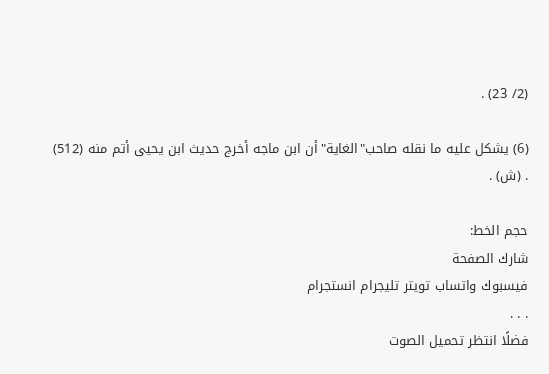(2/ 23) .

(6) يشكل عليه ما نقله صاحب"الغاية"أن ابن ماجه أخرج حديث ابن يحيى أتم منه (512) . (ش) .

حجم الخط:
شارك الصفحة
فيسبوك واتساب تويتر تليجرام انستجرام
. . .
فضلًا انتظر تحميل الصوت